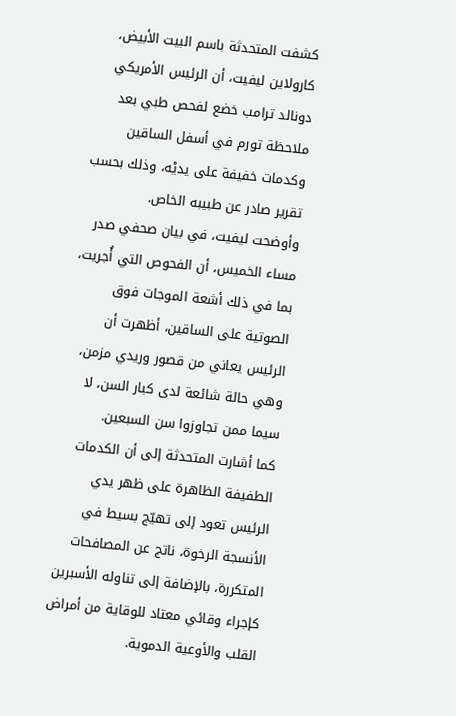كشفت المتحدثة باسم البيت الأبيض، كارولاين ليفيت، أن الرئيس الأمريكي دونالد ترامب خضع لفحص طبي بعد ملاحظة تورم في أسفل الساقين وكدمات خفيفة على يديْه، وذلك بحسب تقرير صادر عن طبيبه الخاص.
وأوضحت ليفيت، في بيان صحفي صدر مساء الخميس، أن الفحوص التي أُجريت، بما في ذلك أشعة الموجات فوق الصوتية على الساقين، أظهرت أن الرئيس يعاني من قصور وريدي مزمن، وهي حالة شائعة لدى كبار السن، لا سيما ممن تجاوزوا سن السبعين.
كما أشارت المتحدثة إلى أن الكدمات الطفيفة الظاهرة على ظهر يدي الرئيس تعود إلى تهيّج بسيط في الأنسجة الرخوة، ناتج عن المصافحات المتكررة، بالإضافة إلى تناوله الأسبرين كإجراء وقائي معتاد للوقاية من أمراض القلب والأوعية الدموية.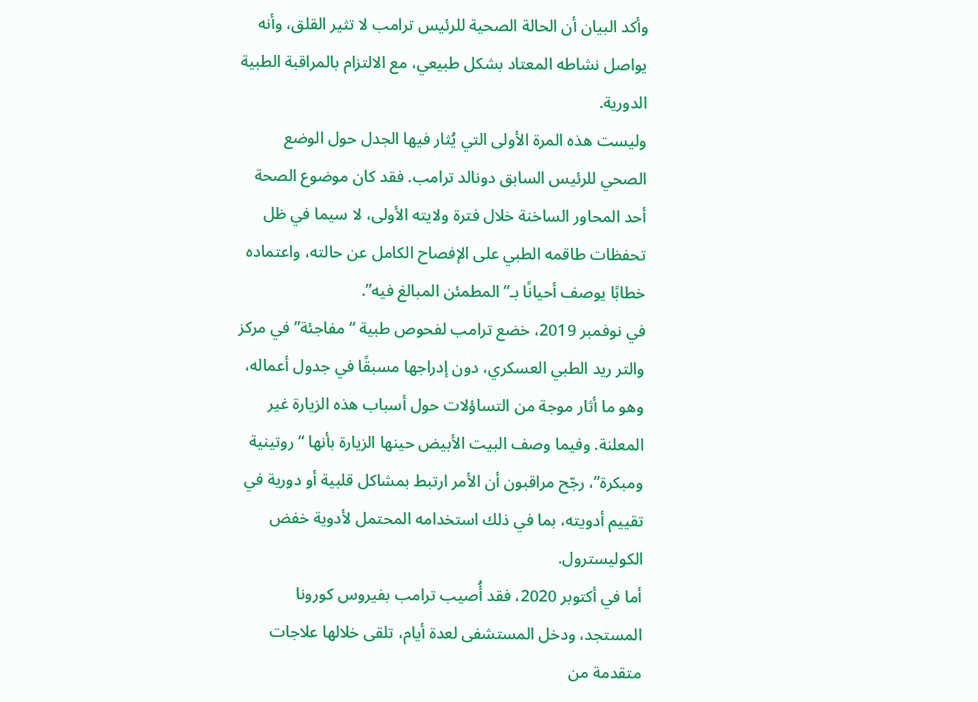وأكد البيان أن الحالة الصحية للرئيس ترامب لا تثير القلق، وأنه يواصل نشاطه المعتاد بشكل طبيعي، مع الالتزام بالمراقبة الطبية الدورية.
وليست هذه المرة الأولى التي يُثار فيها الجدل حول الوضع الصحي للرئيس السابق دونالد ترامب. فقد كان موضوع الصحة أحد المحاور الساخنة خلال فترة ولايته الأولى، لا سيما في ظل تحفظات طاقمه الطبي على الإفصاح الكامل عن حالته، واعتماده خطابًا يوصف أحيانًا بـ”المطمئن المبالغ فيه”.
في نوفمبر 2019، خضع ترامب لفحوص طبية “مفاجئة” في مركز والتر ريد الطبي العسكري، دون إدراجها مسبقًا في جدول أعماله، وهو ما أثار موجة من التساؤلات حول أسباب هذه الزيارة غير المعلنة. وفيما وصف البيت الأبيض حينها الزيارة بأنها “روتينية ومبكرة”، رجّح مراقبون أن الأمر ارتبط بمشاكل قلبية أو دورية في تقييم أدويته، بما في ذلك استخدامه المحتمل لأدوية خفض الكوليسترول.
أما في أكتوبر 2020، فقد أُصيب ترامب بفيروس كورونا المستجد، ودخل المستشفى لعدة أيام، تلقى خلالها علاجات متقدمة من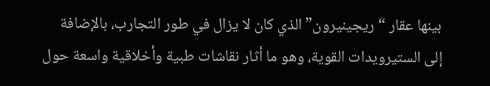بينها عقار “ريجينيرون” الذي كان لا يزال في طور التجارب، بالإضافة إلى الستيرويدات القوية، وهو ما أثار نقاشات طبية وأخلاقية واسعة حول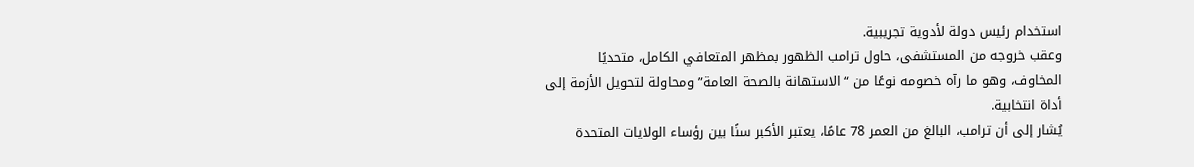استخدام رئيس دولة لأدوية تجريبية.
وعقب خروجه من المستشفى، حاول ترامب الظهور بمظهر المتعافي الكامل، متحديًا المخاوف، وهو ما رآه خصومه نوعًا من “الاستهانة بالصحة العامة” ومحاولة لتحويل الأزمة إلى أداة انتخابية.
يُشار إلى أن ترامب، البالغ من العمر 78 عامًا، يعتبر الأكبر سنًا بين رؤساء الولايات المتحدة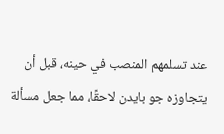عند تسلمهم المنصب في حينه، قبل أن يتجاوزه جو بايدن لاحقًا، مما جعل مسألة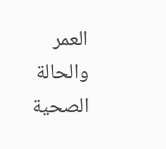العمر والحالة الصحية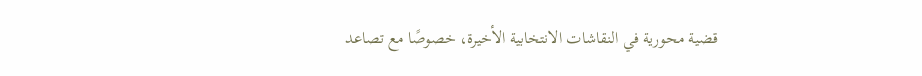قضية محورية في النقاشات الانتخابية الأخيرة، خصوصًا مع تصاعد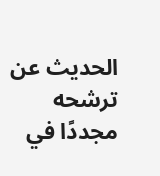الحديث عن ترشحه مجددًا في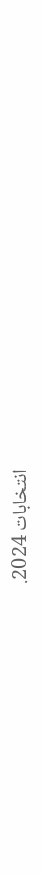انتخابات 2024.